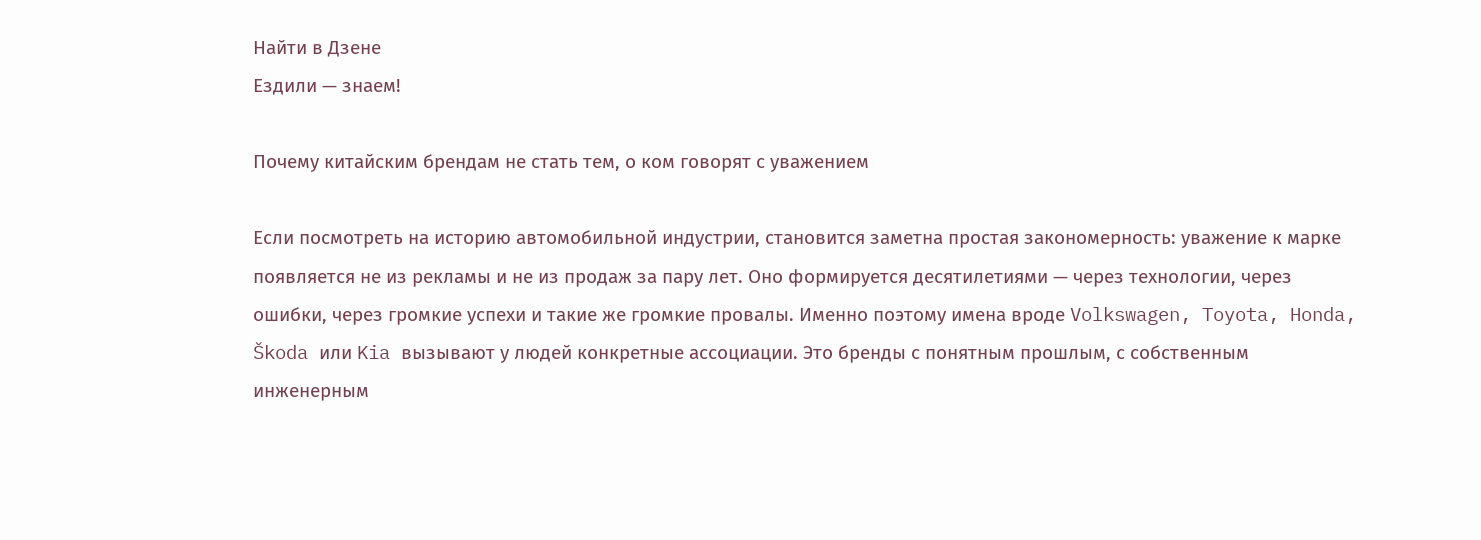Найти в Дзене
Ездили — знаем!

Почему китайским брендам не стать тем, о ком говорят с уважением

Если посмотреть на историю автомобильной индустрии, становится заметна простая закономерность: уважение к марке появляется не из рекламы и не из продаж за пару лет. Оно формируется десятилетиями — через технологии, через ошибки, через громкие успехи и такие же громкие провалы. Именно поэтому имена вроде Volkswagen, Toyota, Honda, Škoda или Kia вызывают у людей конкретные ассоциации. Это бренды с понятным прошлым, с собственным инженерным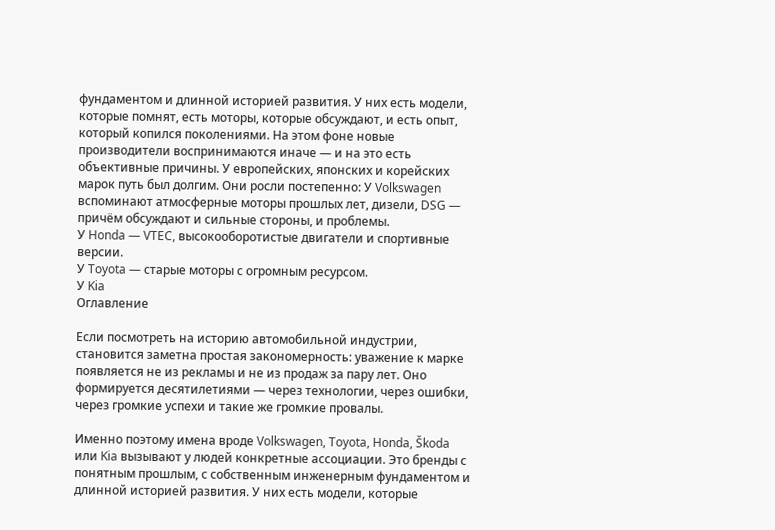фундаментом и длинной историей развития. У них есть модели, которые помнят, есть моторы, которые обсуждают, и есть опыт, который копился поколениями. На этом фоне новые производители воспринимаются иначе — и на это есть объективные причины. У европейских, японских и корейских марок путь был долгим. Они росли постепенно: У Volkswagen вспоминают атмосферные моторы прошлых лет, дизели, DSG — причём обсуждают и сильные стороны, и проблемы.
У Honda — VTEC, высокооборотистые двигатели и спортивные версии.
У Toyota — старые моторы с огромным ресурсом.
У Kia
Оглавление

Если посмотреть на историю автомобильной индустрии, становится заметна простая закономерность: уважение к марке появляется не из рекламы и не из продаж за пару лет. Оно формируется десятилетиями — через технологии, через ошибки, через громкие успехи и такие же громкие провалы.

Именно поэтому имена вроде Volkswagen, Toyota, Honda, Škoda или Kia вызывают у людей конкретные ассоциации. Это бренды с понятным прошлым, с собственным инженерным фундаментом и длинной историей развития. У них есть модели, которые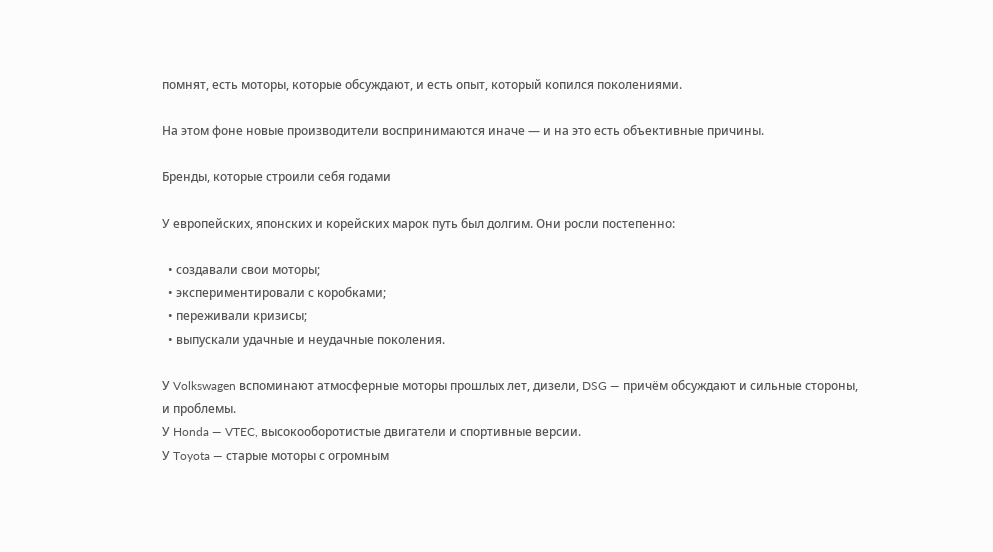помнят, есть моторы, которые обсуждают, и есть опыт, который копился поколениями.

На этом фоне новые производители воспринимаются иначе — и на это есть объективные причины.

Бренды, которые строили себя годами

У европейских, японских и корейских марок путь был долгим. Они росли постепенно:

  • создавали свои моторы;
  • экспериментировали с коробками;
  • переживали кризисы;
  • выпускали удачные и неудачные поколения.

У Volkswagen вспоминают атмосферные моторы прошлых лет, дизели, DSG — причём обсуждают и сильные стороны, и проблемы.
У Honda — VTEC, высокооборотистые двигатели и спортивные версии.
У Toyota — старые моторы с огромным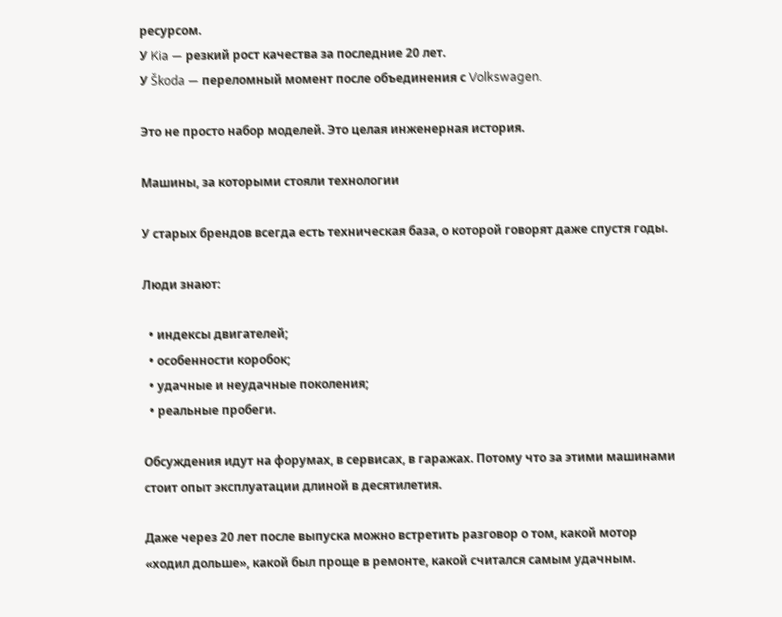ресурсом.
У Kia — резкий рост качества за последние 20 лет.
У Škoda — переломный момент после объединения с Volkswagen.

Это не просто набор моделей. Это целая инженерная история.

Машины, за которыми стояли технологии

У старых брендов всегда есть техническая база, о которой говорят даже спустя годы.

Люди знают:

  • индексы двигателей;
  • особенности коробок;
  • удачные и неудачные поколения;
  • реальные пробеги.

Обсуждения идут на форумах, в сервисах, в гаражах. Потому что за этими машинами стоит опыт эксплуатации длиной в десятилетия.

Даже через 20 лет после выпуска можно встретить разговор о том, какой мотор «ходил дольше», какой был проще в ремонте, какой считался самым удачным.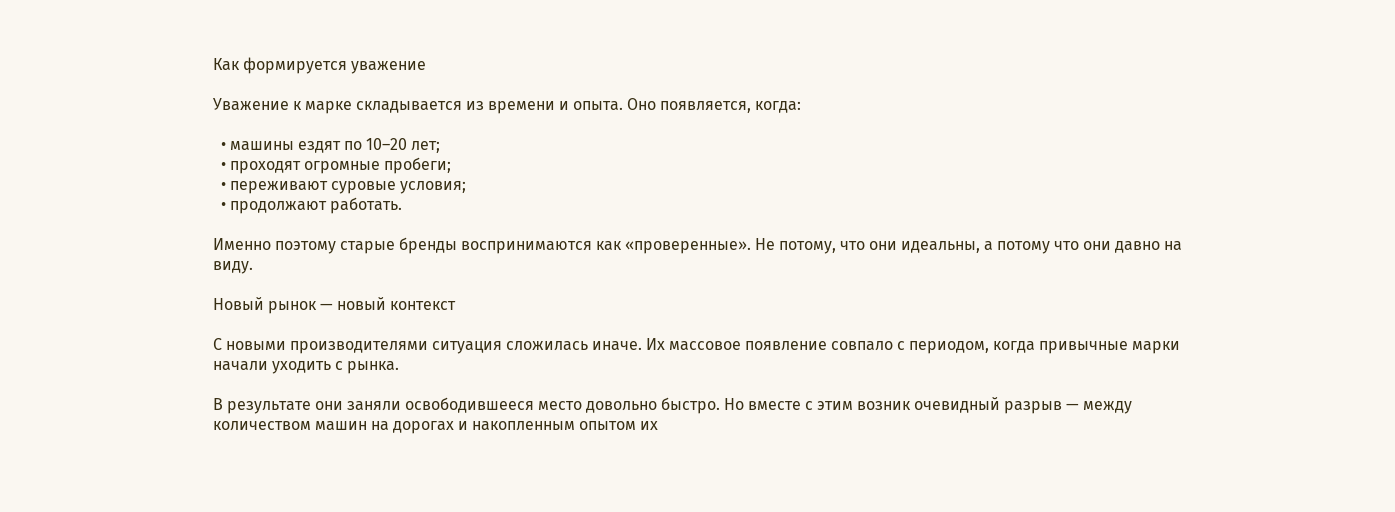Как формируется уважение

Уважение к марке складывается из времени и опыта. Оно появляется, когда:

  • машины ездят по 10–20 лет;
  • проходят огромные пробеги;
  • переживают суровые условия;
  • продолжают работать.

Именно поэтому старые бренды воспринимаются как «проверенные». Не потому, что они идеальны, а потому что они давно на виду.

Новый рынок — новый контекст

С новыми производителями ситуация сложилась иначе. Их массовое появление совпало с периодом, когда привычные марки начали уходить с рынка.

В результате они заняли освободившееся место довольно быстро. Но вместе с этим возник очевидный разрыв — между количеством машин на дорогах и накопленным опытом их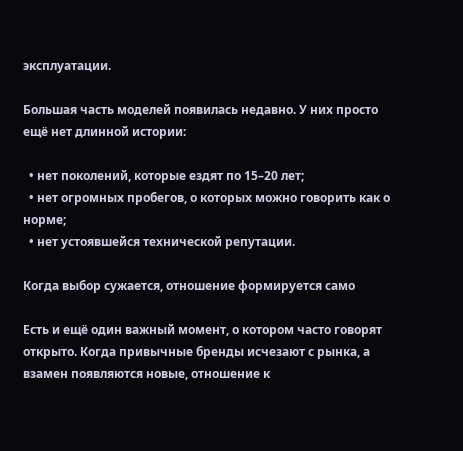эксплуатации.

Большая часть моделей появилась недавно. У них просто ещё нет длинной истории:

  • нет поколений, которые ездят по 15–20 лет;
  • нет огромных пробегов, о которых можно говорить как о норме;
  • нет устоявшейся технической репутации.

Когда выбор сужается, отношение формируется само

Есть и ещё один важный момент, о котором часто говорят открыто. Когда привычные бренды исчезают с рынка, а взамен появляются новые, отношение к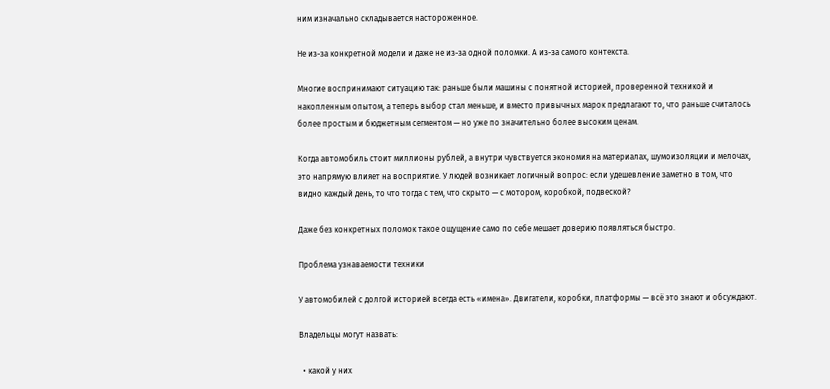ним изначально складывается настороженное.

Не из-за конкретной модели и даже не из-за одной поломки. А из-за самого контекста.

Многие воспринимают ситуацию так: раньше были машины с понятной историей, проверенной техникой и накопленным опытом, а теперь выбор стал меньше, и вместо привычных марок предлагают то, что раньше считалось более простым и бюджетным сегментом — но уже по значительно более высоким ценам.

Когда автомобиль стоит миллионы рублей, а внутри чувствуется экономия на материалах, шумоизоляции и мелочах, это напрямую влияет на восприятие. У людей возникает логичный вопрос: если удешевление заметно в том, что видно каждый день, то что тогда с тем, что скрыто — с мотором, коробкой, подвеской?

Даже без конкретных поломок такое ощущение само по себе мешает доверию появляться быстро.

Проблема узнаваемости техники

У автомобилей с долгой историей всегда есть «имена». Двигатели, коробки, платформы — всё это знают и обсуждают.

Владельцы могут назвать:

  • какой у них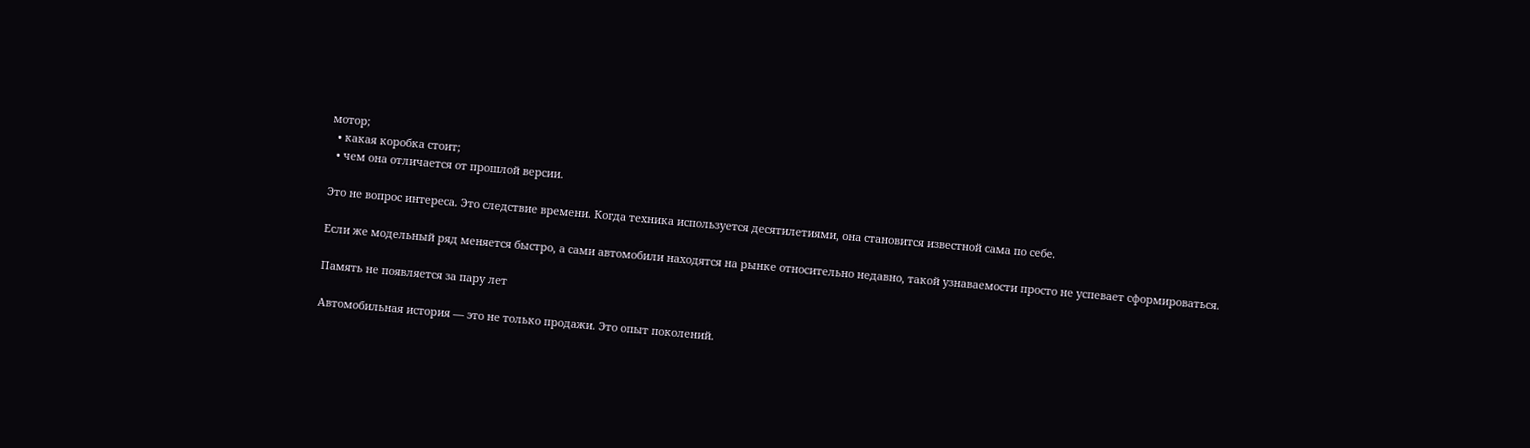мотор;
  • какая коробка стоит;
  • чем она отличается от прошлой версии.

Это не вопрос интереса. Это следствие времени. Когда техника используется десятилетиями, она становится известной сама по себе.

Если же модельный ряд меняется быстро, а сами автомобили находятся на рынке относительно недавно, такой узнаваемости просто не успевает сформироваться.

Память не появляется за пару лет

Автомобильная история — это не только продажи. Это опыт поколений.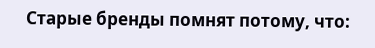Старые бренды помнят потому, что: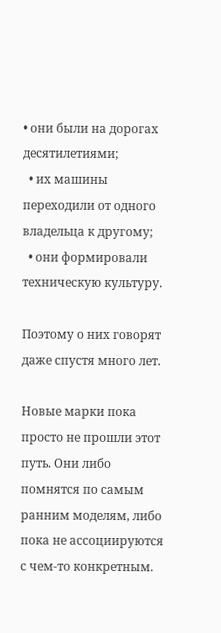• они были на дорогах десятилетиями;
  • их машины переходили от одного владельца к другому;
  • они формировали техническую культуру.

Поэтому о них говорят даже спустя много лет.

Новые марки пока просто не прошли этот путь. Они либо помнятся по самым ранним моделям, либо пока не ассоциируются с чем-то конкретным.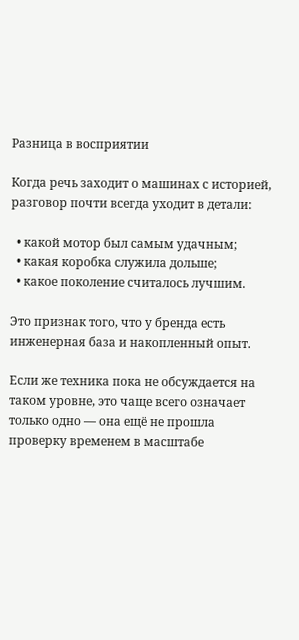Разница в восприятии

Когда речь заходит о машинах с историей, разговор почти всегда уходит в детали:

  • какой мотор был самым удачным;
  • какая коробка служила дольше;
  • какое поколение считалось лучшим.

Это признак того, что у бренда есть инженерная база и накопленный опыт.

Если же техника пока не обсуждается на таком уровне, это чаще всего означает только одно — она ещё не прошла проверку временем в масштабе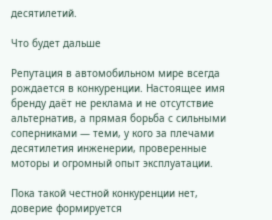десятилетий.

Что будет дальше

Репутация в автомобильном мире всегда рождается в конкуренции. Настоящее имя бренду даёт не реклама и не отсутствие альтернатив, а прямая борьба с сильными соперниками — теми, у кого за плечами десятилетия инженерии, проверенные моторы и огромный опыт эксплуатации.

Пока такой честной конкуренции нет, доверие формируется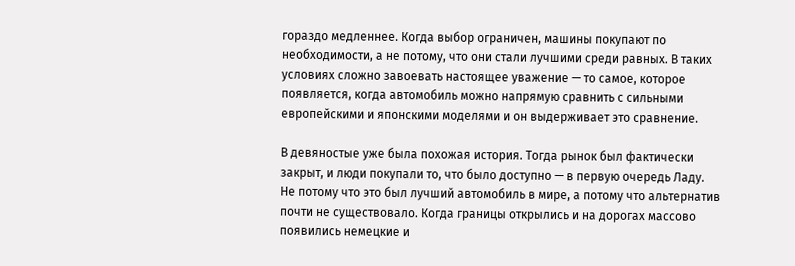гораздо медленнее. Когда выбор ограничен, машины покупают по необходимости, а не потому, что они стали лучшими среди равных. В таких условиях сложно завоевать настоящее уважение — то самое, которое появляется, когда автомобиль можно напрямую сравнить с сильными европейскими и японскими моделями и он выдерживает это сравнение.

В девяностые уже была похожая история. Тогда рынок был фактически закрыт, и люди покупали то, что было доступно — в первую очередь Ладу. Не потому что это был лучший автомобиль в мире, а потому что альтернатив почти не существовало. Когда границы открылись и на дорогах массово появились немецкие и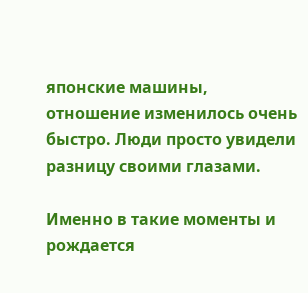японские машины, отношение изменилось очень быстро. Люди просто увидели разницу своими глазами.

Именно в такие моменты и рождается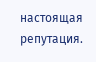настоящая репутация.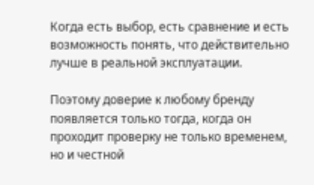Когда есть выбор, есть сравнение и есть возможность понять, что действительно лучше в реальной эксплуатации.

Поэтому доверие к любому бренду появляется только тогда, когда он проходит проверку не только временем, но и честной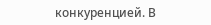конкуренцией. В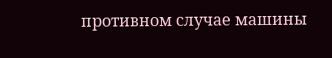противном случае машины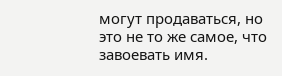могут продаваться, но это не то же самое, что завоевать имя.